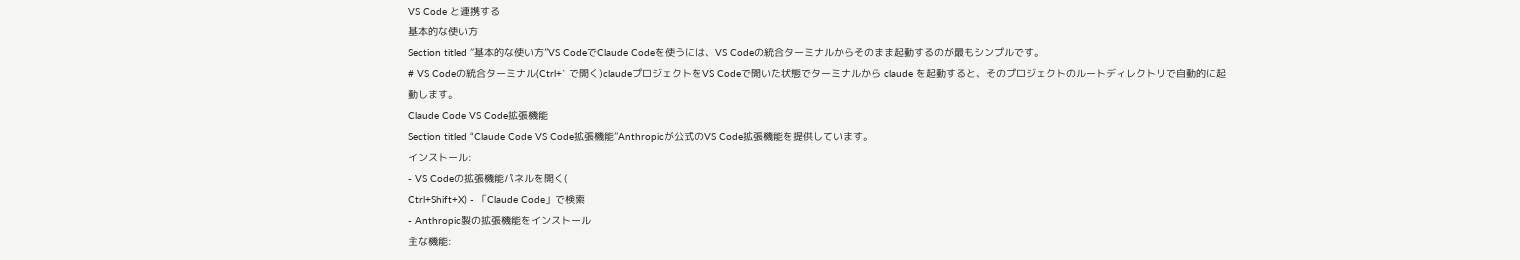VS Code と連携する
基本的な使い方
Section titled “基本的な使い方”VS CodeでClaude Codeを使うには、VS Codeの統合ターミナルからそのまま起動するのが最もシンプルです。
# VS Codeの統合ターミナル(Ctrl+` で開く)claudeプロジェクトをVS Codeで開いた状態でターミナルから claude を起動すると、そのプロジェクトのルートディレクトリで自動的に起動します。
Claude Code VS Code拡張機能
Section titled “Claude Code VS Code拡張機能”Anthropicが公式のVS Code拡張機能を提供しています。
インストール:
- VS Codeの拡張機能パネルを開く(
Ctrl+Shift+X) - 「Claude Code」で検索
- Anthropic製の拡張機能をインストール
主な機能: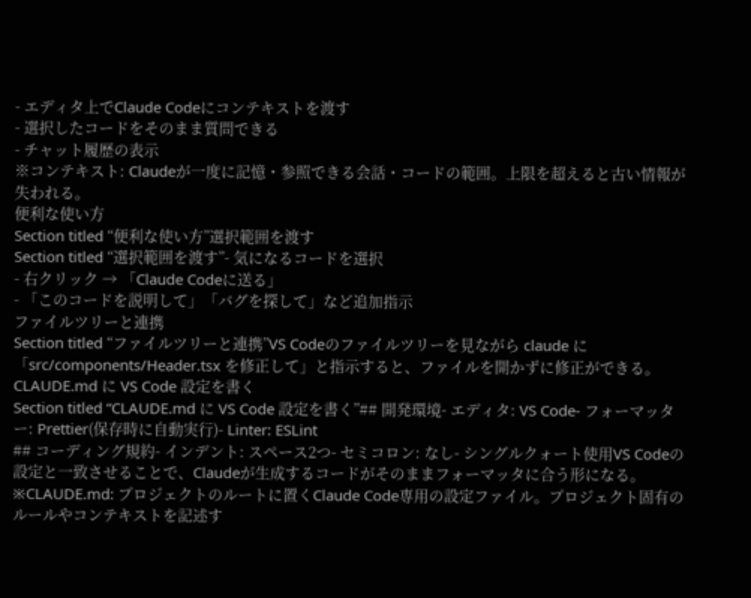- エディタ上でClaude Codeにコンテキストを渡す
- 選択したコードをそのまま質問できる
- チャット履歴の表示
※コンテキスト: Claudeが一度に記憶・参照できる会話・コードの範囲。上限を超えると古い情報が失われる。
便利な使い方
Section titled “便利な使い方”選択範囲を渡す
Section titled “選択範囲を渡す”- 気になるコードを選択
- 右クリック → 「Claude Codeに送る」
- 「このコードを説明して」「バグを探して」など追加指示
ファイルツリーと連携
Section titled “ファイルツリーと連携”VS Codeのファイルツリーを見ながら claude に「src/components/Header.tsx を修正して」と指示すると、ファイルを開かずに修正ができる。
CLAUDE.md に VS Code 設定を書く
Section titled “CLAUDE.md に VS Code 設定を書く”## 開発環境- エディタ: VS Code- フォーマッター: Prettier(保存時に自動実行)- Linter: ESLint
## コーディング規約- インデント: スペース2つ- セミコロン: なし- シングルクォート使用VS Codeの設定と一致させることで、Claudeが生成するコードがそのままフォーマッタに合う形になる。
※CLAUDE.md: プロジェクトのルートに置くClaude Code専用の設定ファイル。プロジェクト固有のルールやコンテキストを記述す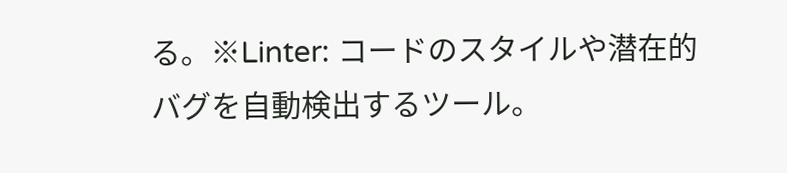る。※Linter: コードのスタイルや潜在的バグを自動検出するツール。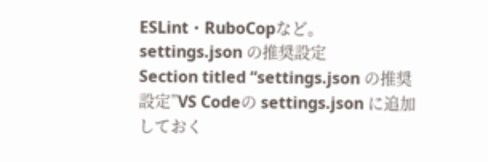ESLint・RuboCopなど。
settings.json の推奨設定
Section titled “settings.json の推奨設定”VS Codeの settings.json に追加しておく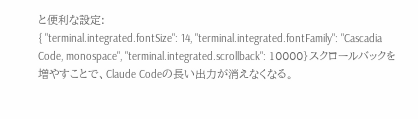と便利な設定:
{ "terminal.integrated.fontSize": 14, "terminal.integrated.fontFamily": "Cascadia Code, monospace", "terminal.integrated.scrollback": 10000}スクロールバックを増やすことで、Claude Codeの長い出力が消えなくなる。